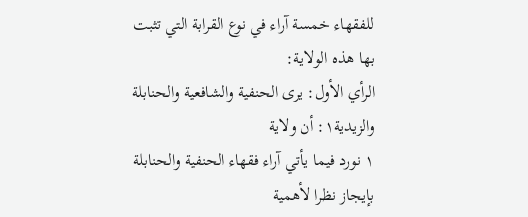للفقهاء خمسة آراء في نوع القرابة التي تثبت بها هذه الولاية:
الرأي الأول: يرى الحنفية والشافعية والحنابلة والزيدية١: أن ولاية
١ نورد فيما يأتي آراء فقهاء الحنفية والحنابلة بإيجاز نظرا لأهمية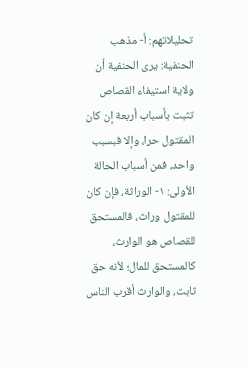تحليلاتهم: أ- مذهب الحنفية: يرى الحنفية أن ولاية استيفاء القصاص تثبت بأسباب أربعة إن كان المقتول حرا، وإلا فبسبب واحد، فمن أسباب الحالة الأولى: ١- الوراثة، فإن كان للمقتول وراث، فالمستحق للقصاص هو الوارث، كالمستحق للمال؛ لأنه حق ثابت، والوارث أقرب الناس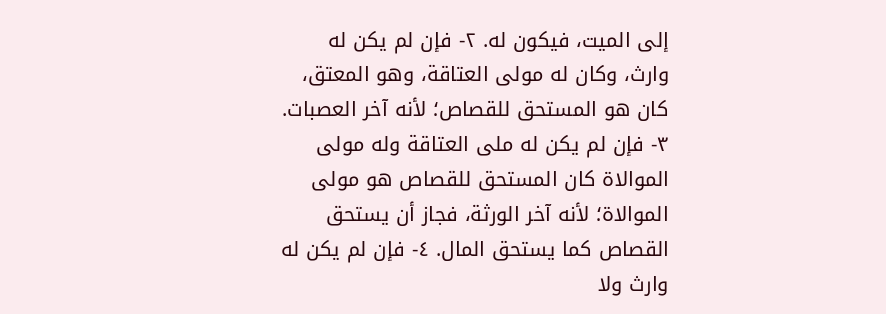إلى الميت، فيكون له. ٢- فإن لم يكن له وارث، وكان له مولى العتاقة، وهو المعتق، كان هو المستحق للقصاص؛ لأنه آخر العصبات. ٣- فإن لم يكن له ملى العتاقة وله مولى الموالاة كان المستحق للقصاص هو مولى الموالاة؛ لأنه آخر الورثة، فجاز أن يستحق القصاص كما يستحق المال. ٤- فإن لم يكن له وارث ولا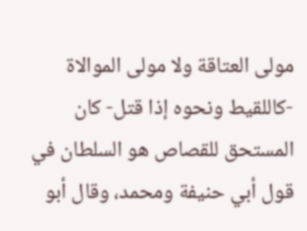مولى العتاقة ولا مولى الموالاة -كاللقيط ونحوه إذا قتل- كان المستحق للقصاص هو السلطان في قول أبي حنيفة ومحمد، وقال أبو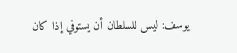يوسف: ليس للسلطان أن يستوفي إذا كان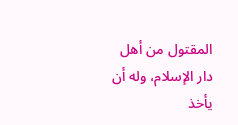المقتول من أهل دار الإسلام، وله أن يأخذ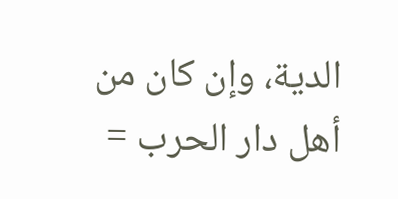الدية، وإن كان من أهل دار الحرب =